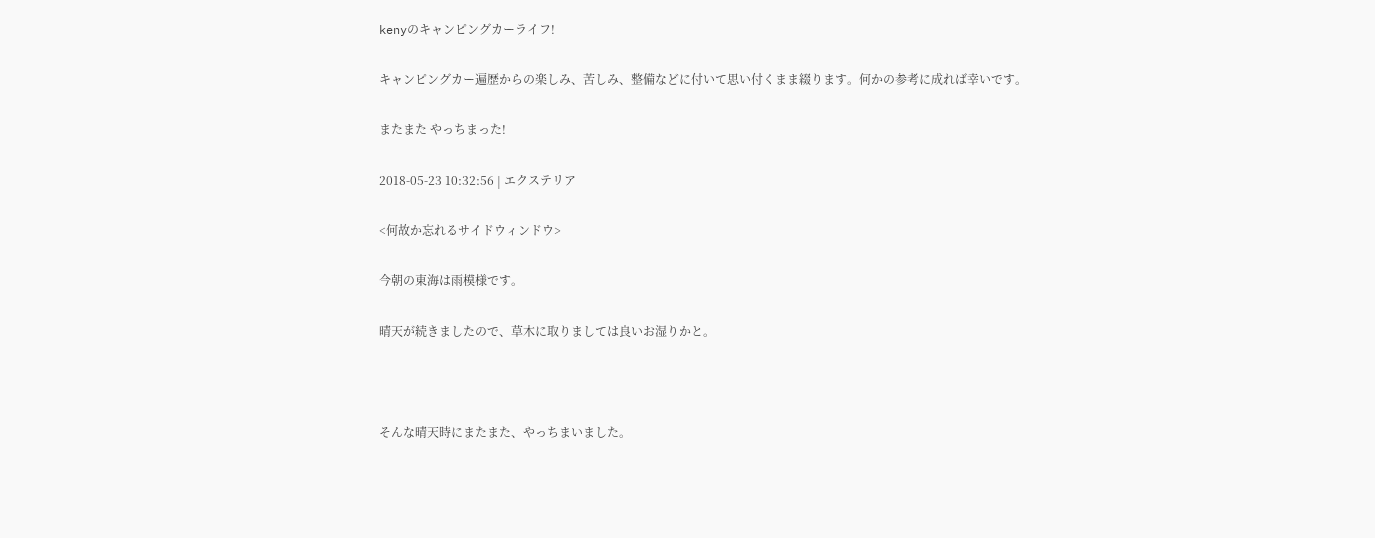kenyのキャンピングカーライフ!

キャンピングカー遍歴からの楽しみ、苦しみ、整備などに付いて思い付くまま綴ります。何かの参考に成れば幸いです。

またまた やっちまった!

2018-05-23 10:32:56 | エクステリア

<何故か忘れるサイドウィンドウ>

今朝の東海は雨模様です。

晴天が続きましたので、草木に取りましては良いお湿りかと。



そんな晴天時にまたまた、やっちまいました。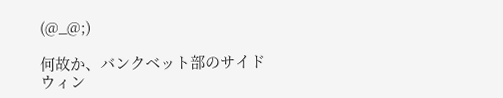(@_@;)

何故か、バンクベット部のサイドウィン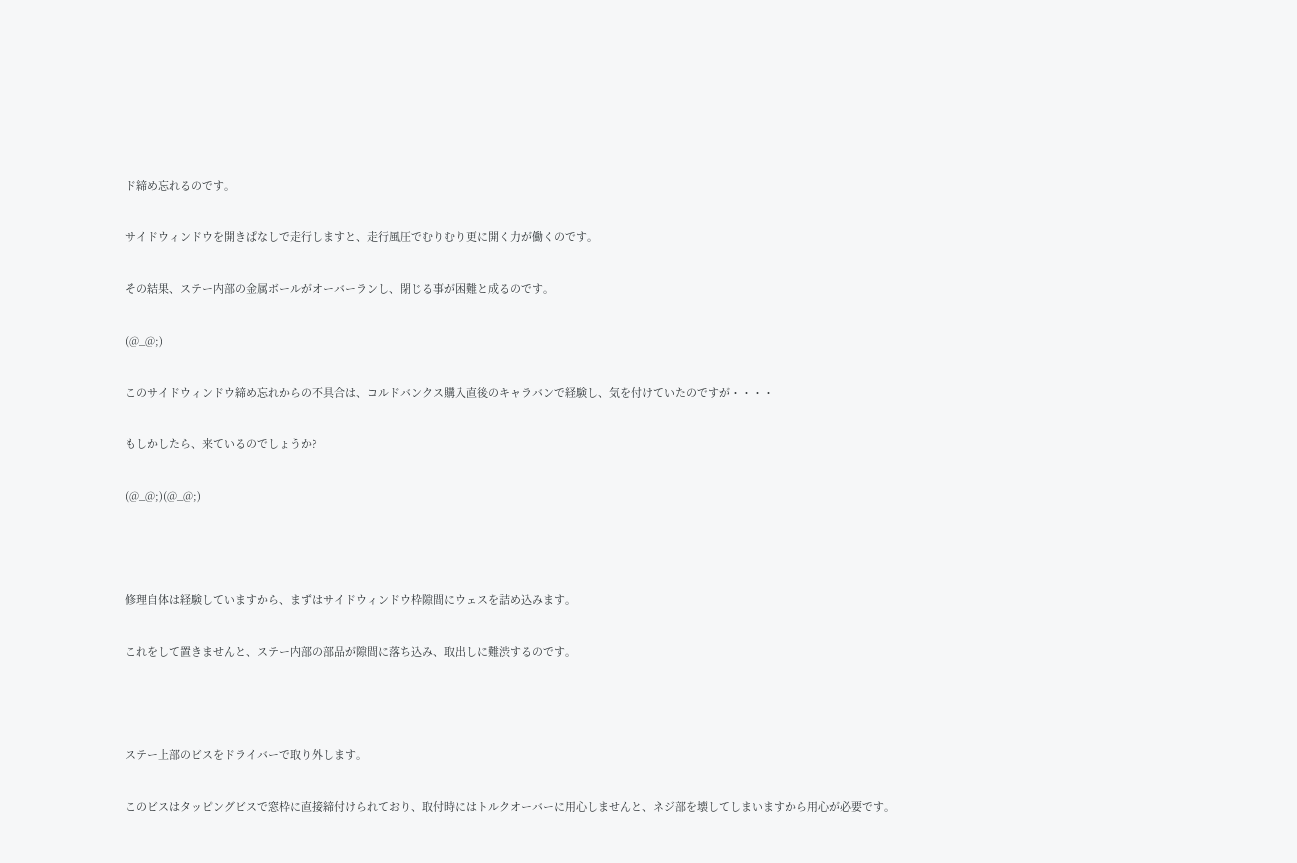ド締め忘れるのです。

サイドウィンドウを開きぱなしで走行しますと、走行風圧でむりむり更に開く力が働くのです。

その結果、ステー内部の金属ボールがオーバーランし、閉じる事が困難と成るのです。

(@_@;)

このサイドウィンドウ締め忘れからの不具合は、コルドバンクス購入直後のキャラバンで経験し、気を付けていたのですが・・・・

もしかしたら、来ているのでしょうか?

(@_@;)(@_@;)



修理自体は経験していますから、まずはサイドウィンドウ枠隙間にウェスを詰め込みます。

これをして置きませんと、ステー内部の部品が隙間に落ち込み、取出しに難渋するのです。



ステー上部のビスをドライバーで取り外します。

このビスはタッピングビスで窓枠に直接締付けられており、取付時にはトルクオーバーに用心しませんと、ネジ部を壊してしまいますから用心が必要です。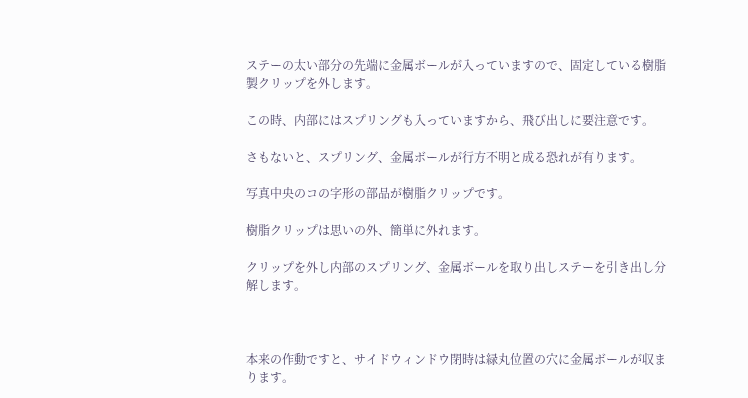ステーの太い部分の先端に金属ボールが入っていますので、固定している樹脂製クリップを外します。

この時、内部にはスプリングも入っていますから、飛び出しに要注意です。

さもないと、スプリング、金属ボールが行方不明と成る恐れが有ります。

写真中央のコの字形の部品が樹脂クリップです。

樹脂クリップは思いの外、簡単に外れます。

クリップを外し内部のスプリング、金属ボールを取り出しステーを引き出し分解します。



本来の作動ですと、サイドウィンドウ閉時は緑丸位置の穴に金属ボールが収まります。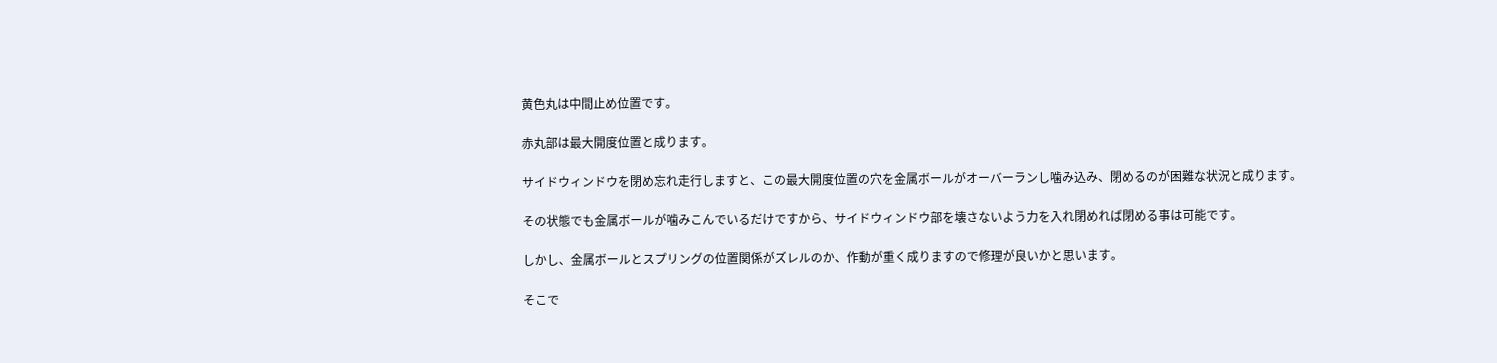黄色丸は中間止め位置です。

赤丸部は最大開度位置と成ります。

サイドウィンドウを閉め忘れ走行しますと、この最大開度位置の穴を金属ボールがオーバーランし噛み込み、閉めるのが困難な状況と成ります。

その状態でも金属ボールが噛みこんでいるだけですから、サイドウィンドウ部を壊さないよう力を入れ閉めれば閉める事は可能です。

しかし、金属ボールとスプリングの位置関係がズレルのか、作動が重く成りますので修理が良いかと思います。

そこで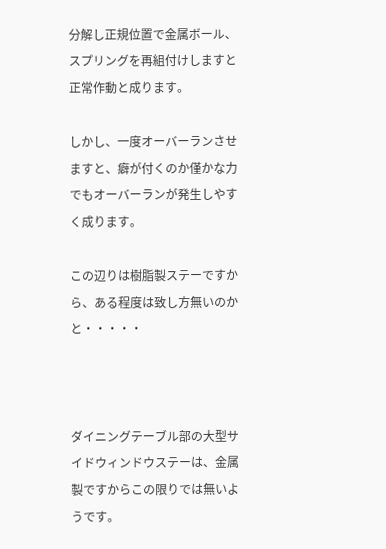分解し正規位置で金属ボール、スプリングを再組付けしますと正常作動と成ります。

しかし、一度オーバーランさせますと、癖が付くのか僅かな力でもオーバーランが発生しやすく成ります。

この辺りは樹脂製ステーですから、ある程度は致し方無いのかと・・・・・



ダイニングテーブル部の大型サイドウィンドウステーは、金属製ですからこの限りでは無いようです。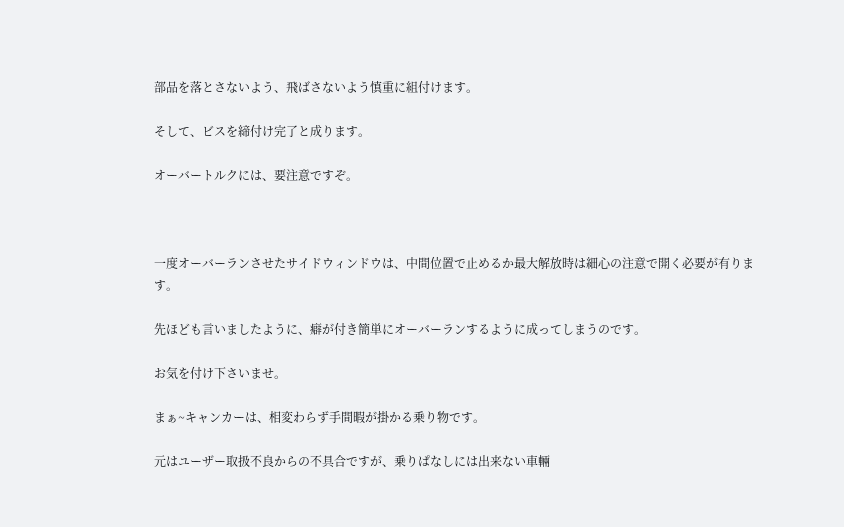部品を落とさないよう、飛ばさないよう慎重に組付けます。

そして、ビスを締付け完了と成ります。

オーバートルクには、要注意ですぞ。



一度オーバーランさせたサイドウィンドウは、中間位置で止めるか最大解放時は細心の注意で開く必要が有ります。

先ほども言いましたように、癖が付き簡単にオーバーランするように成ってしまうのです。

お気を付け下さいませ。

まぁ~キャンカーは、相変わらず手間暇が掛かる乗り物です。

元はユーザー取扱不良からの不具合ですが、乗りぱなしには出来ない車輛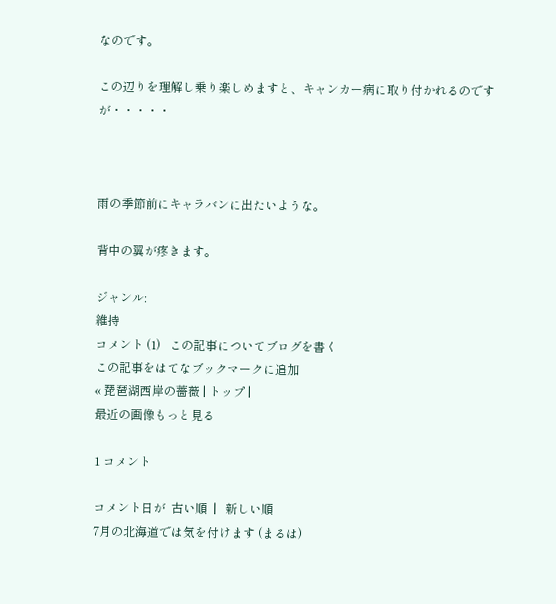なのです。

この辺りを理解し乗り楽しめますと、キャンカー病に取り付かれるのですが・・・・・



雨の季節前にキャラバンに出たいような。

背中の翼が疼きます。

ジャンル:
維持
コメント (1)   この記事についてブログを書く
この記事をはてなブックマークに追加
« 琵琶湖西岸の薔薇 | トップ |
最近の画像もっと見る

1 コメント

コメント日が  古い順  |   新しい順
7月の北海道では気を付けます (まるは)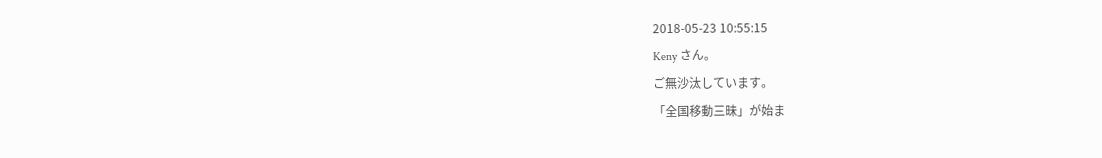2018-05-23 10:55:15
Keny さん。
ご無沙汰しています。
「全国移動三昧」が始ま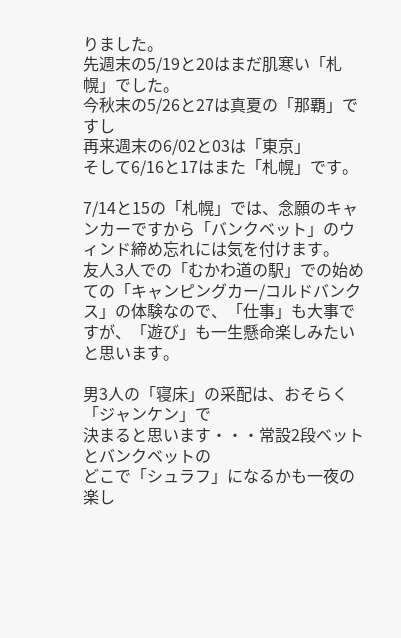りました。
先週末の5/19と20はまだ肌寒い「札幌」でした。
今秋末の5/26と27は真夏の「那覇」ですし
再来週末の6/02と03は「東京」
そして6/16と17はまた「札幌」です。

7/14と15の「札幌」では、念願のキャンカーですから「バンクベット」のウィンド締め忘れには気を付けます。
友人3人での「むかわ道の駅」での始めての「キャンピングカー/コルドバンクス」の体験なので、「仕事」も大事ですが、「遊び」も一生懸命楽しみたいと思います。

男3人の「寝床」の采配は、おそらく「ジャンケン」で
決まると思います・・・常設2段ベットとバンクベットの
どこで「シュラフ」になるかも一夜の楽し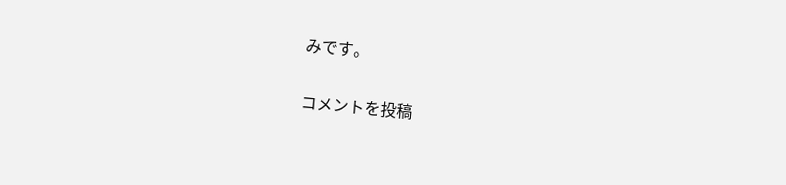みです。

コメントを投稿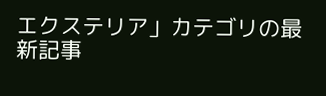エクステリア」カテゴリの最新記事